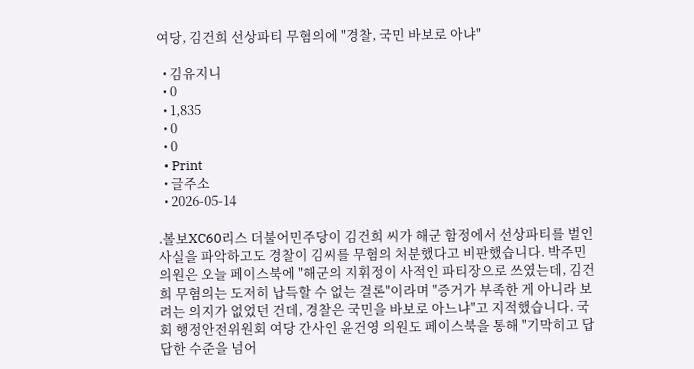여당, 김건희 선상파티 무혐의에 "경찰, 국민 바보로 아냐"

  • 김유지니
  • 0
  • 1,835
  • 0
  • 0
  • Print
  • 글주소
  • 2026-05-14

.볼보XC60리스 더불어민주당이 김건희 씨가 해군 함정에서 선상파티를 벌인 사실을 파악하고도 경찰이 김씨를 무혐의 처분했다고 비판했습니다. 박주민 의원은 오늘 페이스북에 "해군의 지휘정이 사적인 파티장으로 쓰였는데, 김건희 무혐의는 도저히 납득할 수 없는 결론"이라며 "증거가 부족한 게 아니라 보려는 의지가 없었던 건데, 경찰은 국민을 바보로 아느냐"고 지적했습니다. 국회 행정안전위원회 여당 간사인 윤건영 의원도 페이스북을 통해 "기막히고 답답한 수준을 넘어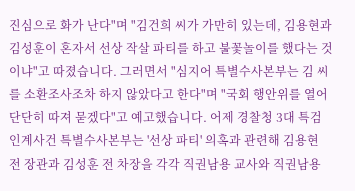진심으로 화가 난다"며 "김건희 씨가 가만히 있는데, 김용현과 김성훈이 혼자서 선상 작살 파티를 하고 불꽃놀이를 했다는 것이냐"고 따졌습니다. 그러면서 "심지어 특별수사본부는 김 씨를 소환조사조차 하지 않았다고 한다"며 "국회 행안위를 열어 단단히 따져 묻겠다"고 예고했습니다. 어제 경찰청 3대 특검 인계사건 특별수사본부는 '선상 파티' 의혹과 관련해 김용현 전 장관과 김성훈 전 차장을 각각 직권남용 교사와 직권남용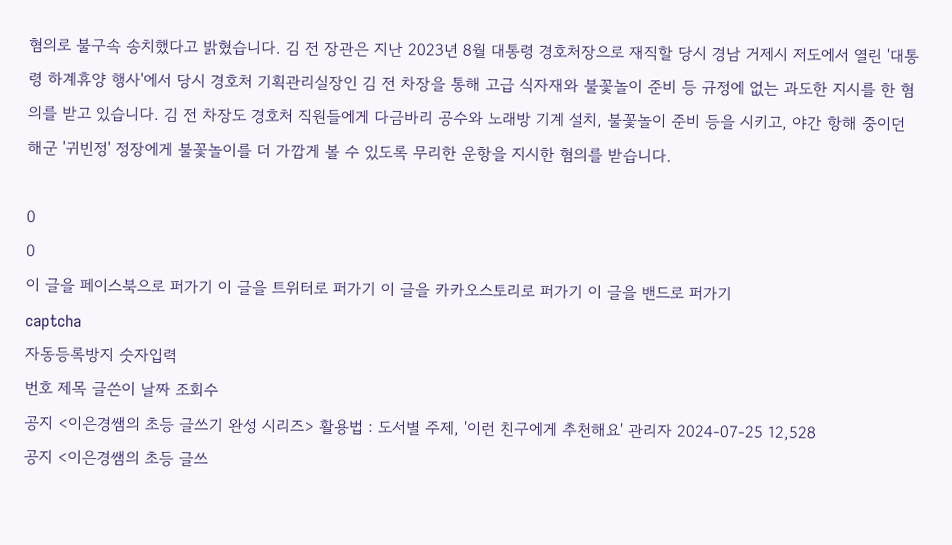혐의로 불구속 송치했다고 밝혔습니다. 김 전 장관은 지난 2023년 8월 대통령 경호처장으로 재직할 당시 경남 거제시 저도에서 열린 '대통령 하계휴양 행사'에서 당시 경호처 기획관리실장인 김 전 차장을 통해 고급 식자재와 불꽃놀이 준비 등 규정에 없는 과도한 지시를 한 혐의를 받고 있습니다. 김 전 차장도 경호처 직원들에게 다금바리 공수와 노래방 기계 설치, 불꽃놀이 준비 등을 시키고, 야간 항해 중이던 해군 '귀빈정' 정장에게 불꽃놀이를 더 가깝게 볼 수 있도록 무리한 운항을 지시한 혐의를 받습니다.

0
0
이 글을 페이스북으로 퍼가기 이 글을 트위터로 퍼가기 이 글을 카카오스토리로 퍼가기 이 글을 밴드로 퍼가기
captcha
자동등록방지 숫자입력
번호 제목 글쓴이 날짜 조회수
공지 <이은경쌤의 초등 글쓰기 완성 시리즈> 활용법 : 도서별 주제, '이런 친구에게 추천해요' 관리자 2024-07-25 12,528
공지 <이은경쌤의 초등 글쓰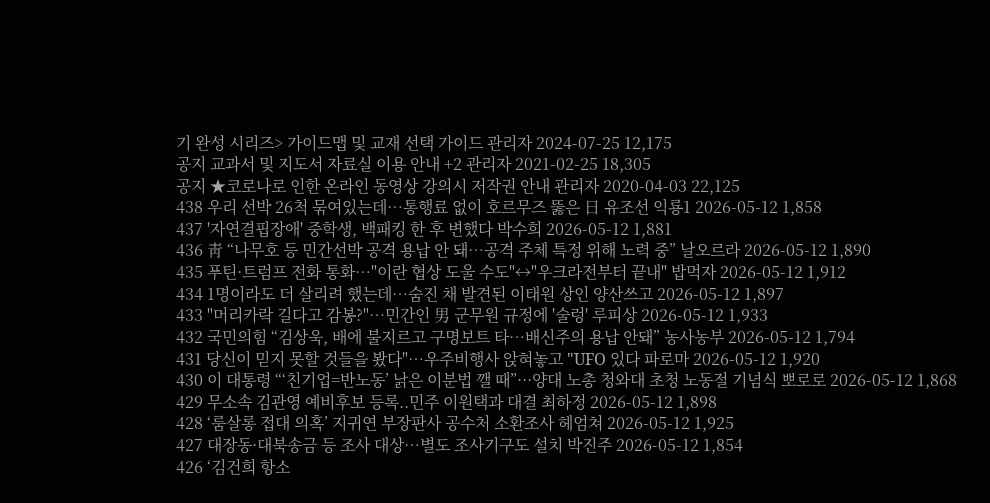기 완성 시리즈> 가이드맵 및 교재 선택 가이드 관리자 2024-07-25 12,175
공지 교과서 및 지도서 자료실 이용 안내 +2 관리자 2021-02-25 18,305
공지 ★코로나로 인한 온라인 동영상 강의시 저작권 안내 관리자 2020-04-03 22,125
438 우리 선박 26척 묶여있는데…통행료 없이 호르무즈 뚫은 日 유조선 익룡1 2026-05-12 1,858
437 '자연결핍장애' 중학생, 백패킹 한 후 변했다 박수희 2026-05-12 1,881
436 靑 “나무호 등 민간선박 공격 용납 안 돼…공격 주체 특정 위해 노력 중” 날오르라 2026-05-12 1,890
435 푸틴·트럼프 전화 통화…"이란 협상 도울 수도"↔"우크라전부터 끝내" 밥먹자 2026-05-12 1,912
434 1명이라도 더 살리려 했는데…숨진 채 발견된 이태원 상인 양산쓰고 2026-05-12 1,897
433 "머리카락 길다고 감봉?"…민간인 男 군무원 규정에 '술렁' 루피상 2026-05-12 1,933
432 국민의힘 “김상욱, 배에 불지르고 구명보트 타…배신주의 용납 안돼” 농사농부 2026-05-12 1,794
431 당신이 믿지 못할 것들을 봤다"…우주비행사 앉혀놓고 "UFO 있다 파로마 2026-05-12 1,920
430 이 대통령 “‘친기업=반노동’ 낡은 이분법 깰 때”···양대 노총 청와대 초청 노동절 기념식 뽀로로 2026-05-12 1,868
429 무소속 김관영 예비후보 등록..민주 이원택과 대결 최하정 2026-05-12 1,898
428 ‘룸살롱 접대 의혹’ 지귀연 부장판사 공수처 소환조사 헤엄쳐 2026-05-12 1,925
427 대장동·대북송금 등 조사 대상…별도 조사기구도 설치 박진주 2026-05-12 1,854
426 ‘김건희 항소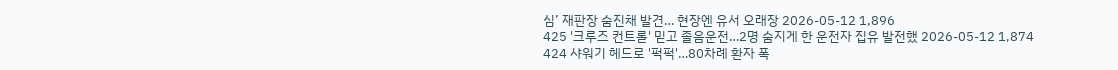심’ 재판장 숨진채 발견… 현장엔 유서 오래장 2026-05-12 1,896
425 '크루즈 컨트롤' 믿고 졸음운전…2명 숨지게 한 운전자 집유 발전했 2026-05-12 1,874
424 샤워기 헤드로 '퍽퍽'…80차례 환자 폭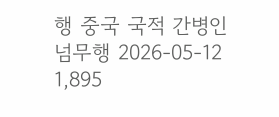행 중국 국적 간병인 넘무행 2026-05-12 1,895